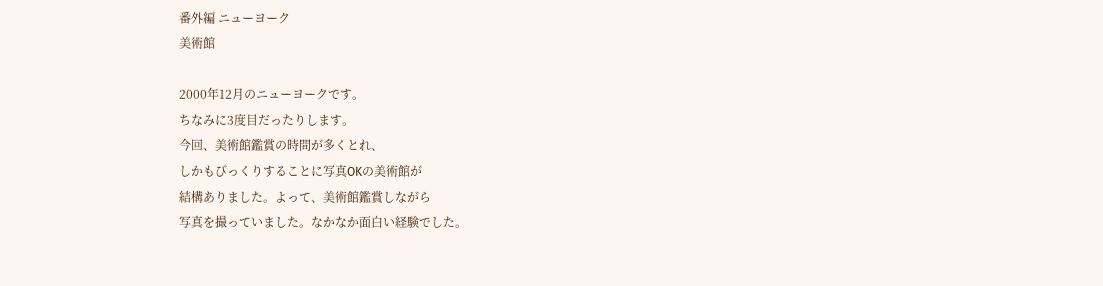番外編 ニューヨーク
美術館

2000年12月のニューヨークです。
ちなみに3度目だったりします。
今回、美術館鑑賞の時間が多くとれ、
しかもびっくりすることに写真OKの美術館が
結構ありました。よって、美術館鑑賞しながら
写真を撮っていました。なかなか面白い経験でした。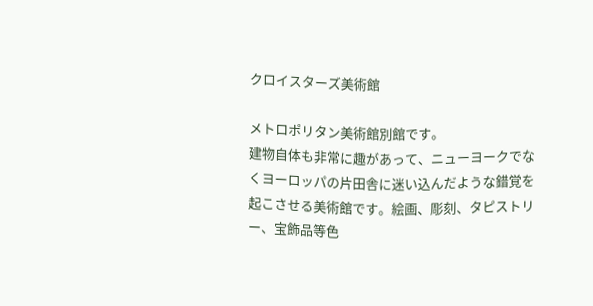クロイスターズ美術館

メトロポリタン美術館別館です。
建物自体も非常に趣があって、ニューヨークでなくヨーロッパの片田舎に迷い込んだような錯覚を起こさせる美術館です。絵画、彫刻、タピストリー、宝飾品等色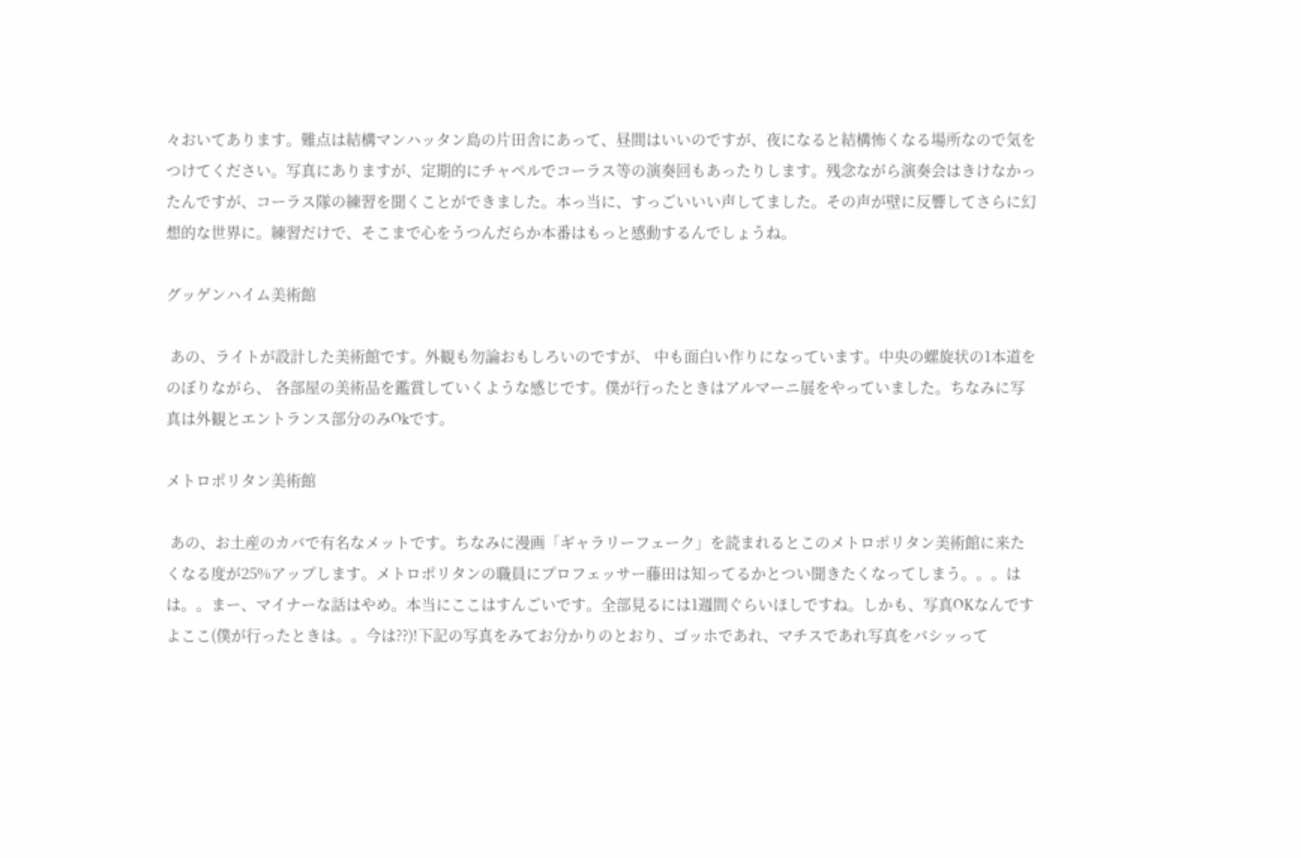々おいてあります。難点は結構マンハッタン島の片田舎にあって、昼間はいいのですが、夜になると結構怖くなる場所なので気をつけてください。写真にありますが、定期的にチャペルでコーラス等の演奏回もあったりします。残念ながら演奏会はきけなかったんですが、コーラス隊の練習を聞くことができました。本っ当に、すっごいいい声してました。その声が壁に反響してさらに幻想的な世界に。練習だけで、そこまで心をうつんだらか本番はもっと感動するんでしょうね。

グッゲンハイム美術館

 あの、ライトが設計した美術館です。外観も勿論おもしろいのですが、 中も面白い作りになっています。中央の螺旋状の1本道をのぼりながら、 各部屋の美術品を鑑賞していくような感じです。僕が行ったときはアルマーニ展をやっていました。ちなみに写真は外観とエントランス部分のみOkです。

メトロポリタン美術館

 あの、お土産のカバで有名なメットです。ちなみに漫画「ギャラリーフェーク」を読まれるとこのメトロポリタン美術館に来たくなる度が25%アップします。メトロポリタンの職員にプロフェッサー藤田は知ってるかとつい聞きたくなってしまう。。。はは。。まー、マイナーな話はやめ。本当にここはすんごいです。全部見るには1週間ぐらいほしですね。しかも、写真OKなんですよここ(僕が行ったときは。。今は??)!下記の写真をみてお分かりのとおり、ゴッホであれ、マチスであれ写真をバシッって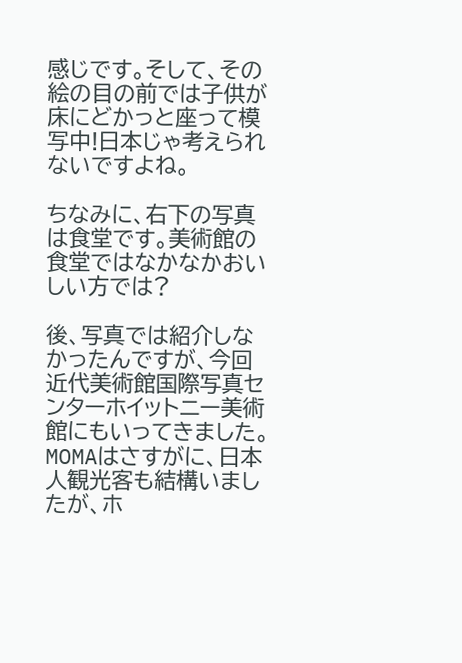感じです。そして、その絵の目の前では子供が床にどかっと座って模写中!日本じゃ考えられないですよね。

ちなみに、右下の写真は食堂です。美術館の食堂ではなかなかおいしい方では?

後、写真では紹介しなかったんですが、今回近代美術館国際写真センターホイットニー美術館にもいってきました。MOMAはさすがに、日本人観光客も結構いましたが、ホ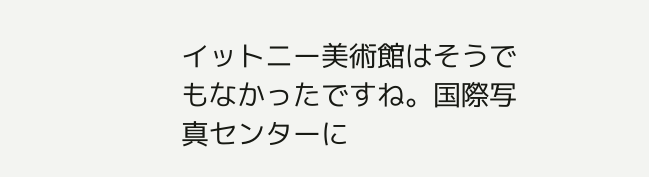イットニー美術館はそうでもなかったですね。国際写真センターに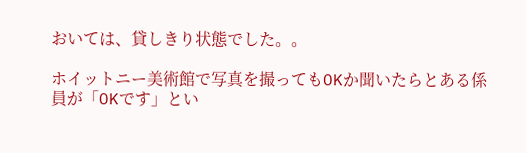おいては、貸しきり状態でした。。

ホイットニー美術館で写真を撮ってもOKか聞いたらとある係員が「OKです」とい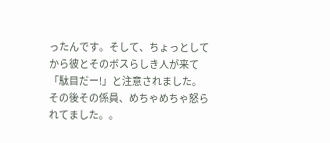ったんです。そして、ちょっとしてから彼とそのボスらしき人が来て「駄目だー!」と注意されました。その後その係員、めちゃめちゃ怒られてました。。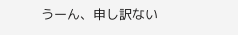うーん、申し訳ない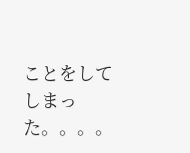ことをしてしまった。。。。